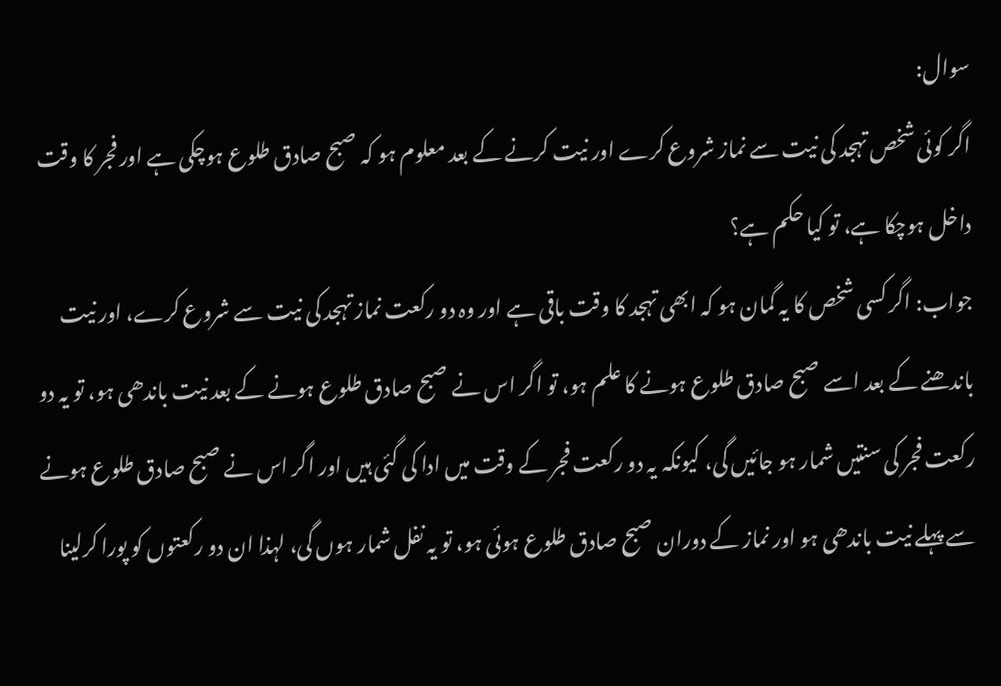سوال:
اگر کوئی شخص تہجد کی نیت سے نماز شروع کرے اور نیت کرنے کے بعد معلوم ہو کہ صبح صادق طلوع ہوچکی ہے اور فجر کا وقت داخل ہوچکا ہے، تو کیا حکم ہے؟
جواب: اگر کسی شخص کا یہ گمان ہو کہ ابھی تہجد کا وقت باقی ہے اور وہ دو رکعت نماز تہجد کی نیت سے شروع کرے، اور نیت باندھنے کے بعد اسے صبح صادق طلوع ہونے کا علم ہو، تو اگر اس نے صبح صادق طلوع ہونے کے بعد نیت باندھی ہو، تو یہ دو رکعت فجر کی سنتیں شمار ہو جائیں گی، کیونکہ یہ دو رکعت فجر کے وقت میں ادا کی گئی ہیں اور اگر اس نے صبح صادق طلوع ہونے سے پہلے نیت باندھی ہو اور نماز کے دوران صبح صادق طلوع ہوئی ہو، تو یہ نفل شمار ہوں گی، لہذا ان دو رکعتوں کو پورا کرلینا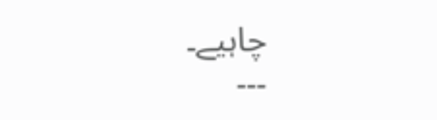چاہیے۔
۔۔۔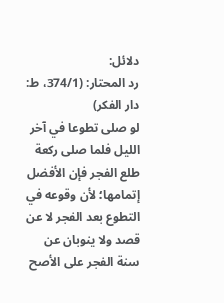دلائل:
رد المحتار: (374/1، ط: دار الفکر)
لو صلى تطوعا في آخر الليل فلما صلى ركعة طلع الفجر فإن الأفضل إتمامها؛ لأن وقوعه في التطوع بعد الفجر لا عن قصد ولا ينوبان عن سنة الفجر على الأصح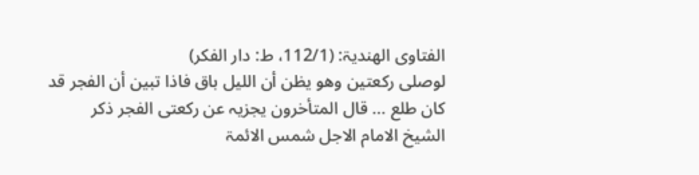الفتاوی الھندیۃ: (112/1، ط: دار الفکر)
لوصلی رکعتین وھو یظن أن اللیل باق فاذا تبین أن الفجر قد کان طلع … قال المتأخرون یجزیہ عن رکعتی الفجر ذکر الشیخ الامام الاجل شمس الائمۃ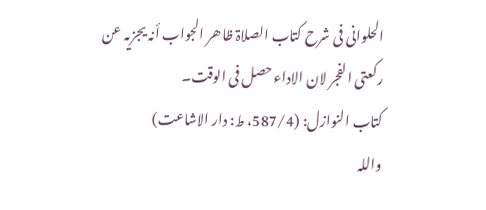الحلوانی فی شرح کتاب الصلاۃ ظاھر الجواب أنہ یجزیہ عن رکعتی الفجر لان الاداء حصل فی الوقت۔
کتاب النوازل: (587/4، ط: دار الاشاعت)
واللہ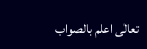تعالٰی اعلم بالصواب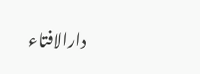دارالافتاء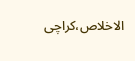الاخلاص،کراچی